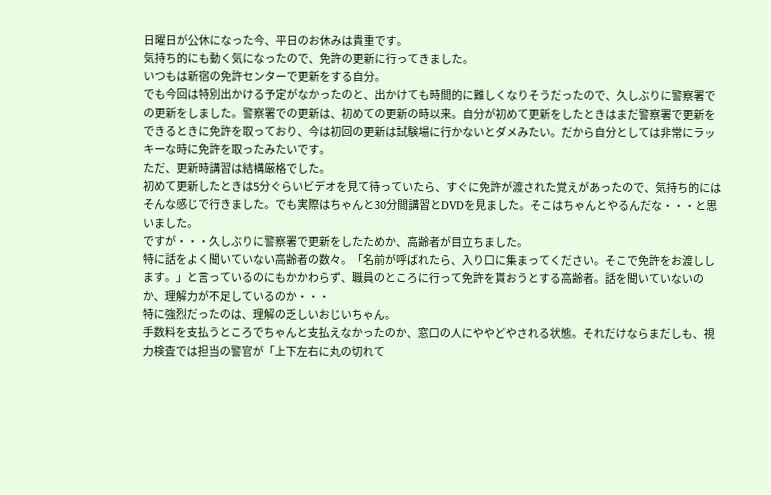日曜日が公休になった今、平日のお休みは貴重です。
気持ち的にも動く気になったので、免許の更新に行ってきました。
いつもは新宿の免許センターで更新をする自分。
でも今回は特別出かける予定がなかったのと、出かけても時間的に難しくなりそうだったので、久しぶりに警察署での更新をしました。警察署での更新は、初めての更新の時以来。自分が初めて更新をしたときはまだ警察署で更新をできるときに免許を取っており、今は初回の更新は試験場に行かないとダメみたい。だから自分としては非常にラッキーな時に免許を取ったみたいです。
ただ、更新時講習は結構厳格でした。
初めて更新したときは5分ぐらいビデオを見て待っていたら、すぐに免許が渡された覚えがあったので、気持ち的にはそんな感じで行きました。でも実際はちゃんと30分間講習とDVDを見ました。そこはちゃんとやるんだな・・・と思いました。
ですが・・・久しぶりに警察署で更新をしたためか、高齢者が目立ちました。
特に話をよく聞いていない高齢者の数々。「名前が呼ばれたら、入り口に集まってください。そこで免許をお渡しします。」と言っているのにもかかわらず、職員のところに行って免許を貰おうとする高齢者。話を聞いていないのか、理解力が不足しているのか・・・
特に強烈だったのは、理解の乏しいおじいちゃん。
手数料を支払うところでちゃんと支払えなかったのか、窓口の人にややどやされる状態。それだけならまだしも、視力検査では担当の警官が「上下左右に丸の切れて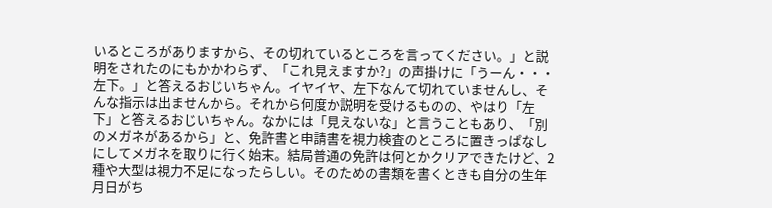いるところがありますから、その切れているところを言ってください。」と説明をされたのにもかかわらず、「これ見えますか?」の声掛けに「うーん・・・左下。」と答えるおじいちゃん。イヤイヤ、左下なんて切れていませんし、そんな指示は出ませんから。それから何度か説明を受けるものの、やはり「左下」と答えるおじいちゃん。なかには「見えないな」と言うこともあり、「別のメガネがあるから」と、免許書と申請書を視力検査のところに置きっぱなしにしてメガネを取りに行く始末。結局普通の免許は何とかクリアできたけど、2種や大型は視力不足になったらしい。そのための書類を書くときも自分の生年月日がち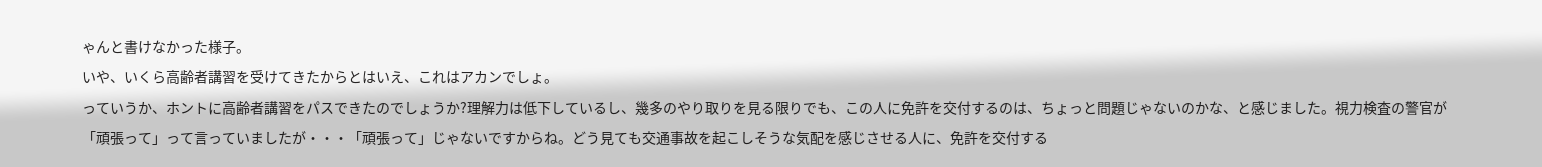ゃんと書けなかった様子。
いや、いくら高齢者講習を受けてきたからとはいえ、これはアカンでしょ。
っていうか、ホントに高齢者講習をパスできたのでしょうか?理解力は低下しているし、幾多のやり取りを見る限りでも、この人に免許を交付するのは、ちょっと問題じゃないのかな、と感じました。視力検査の警官が「頑張って」って言っていましたが・・・「頑張って」じゃないですからね。どう見ても交通事故を起こしそうな気配を感じさせる人に、免許を交付する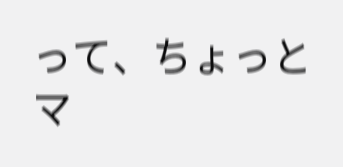って、ちょっとマ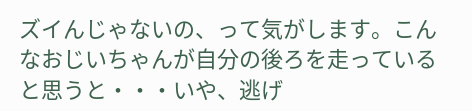ズイんじゃないの、って気がします。こんなおじいちゃんが自分の後ろを走っていると思うと・・・いや、逃げ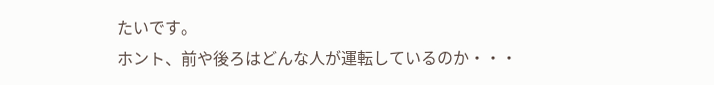たいです。
ホント、前や後ろはどんな人が運転しているのか・・・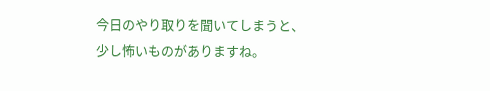今日のやり取りを聞いてしまうと、少し怖いものがありますね。